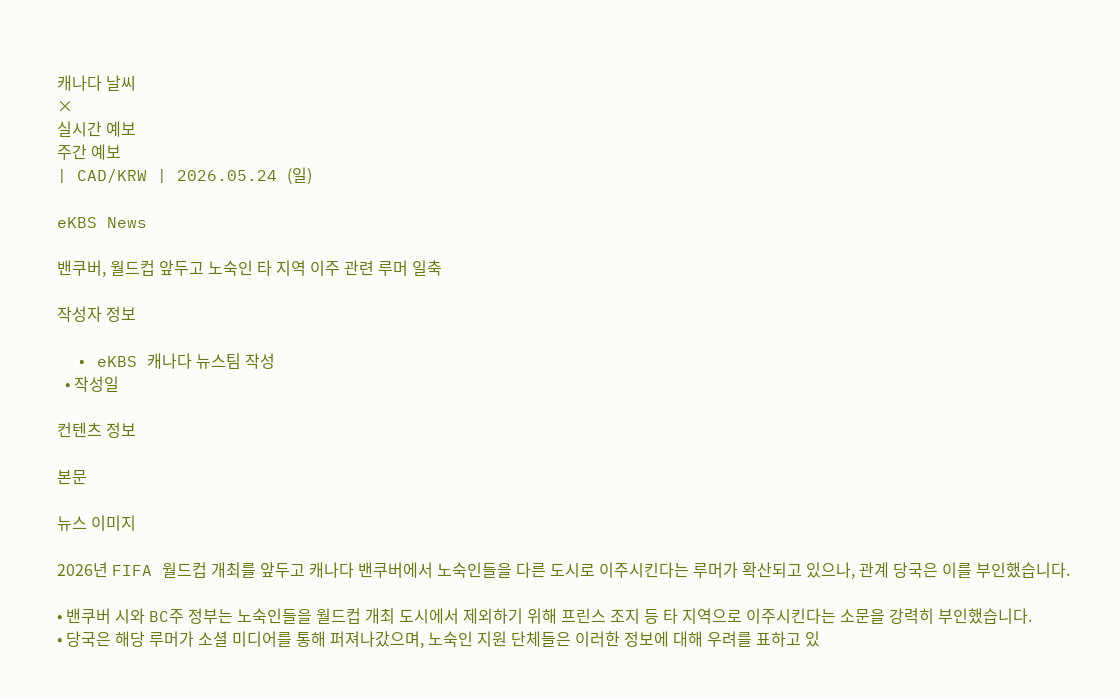캐나다 날씨
×
실시간 예보
주간 예보
| CAD/KRW | 2026.05.24 (일)

eKBS News

밴쿠버, 월드컵 앞두고 노숙인 타 지역 이주 관련 루머 일축

작성자 정보

  • eKBS 캐나다 뉴스팀 작성
  • 작성일

컨텐츠 정보

본문

뉴스 이미지

2026년 FIFA 월드컵 개최를 앞두고 캐나다 밴쿠버에서 노숙인들을 다른 도시로 이주시킨다는 루머가 확산되고 있으나, 관계 당국은 이를 부인했습니다.

• 밴쿠버 시와 BC주 정부는 노숙인들을 월드컵 개최 도시에서 제외하기 위해 프린스 조지 등 타 지역으로 이주시킨다는 소문을 강력히 부인했습니다.
• 당국은 해당 루머가 소셜 미디어를 통해 퍼져나갔으며, 노숙인 지원 단체들은 이러한 정보에 대해 우려를 표하고 있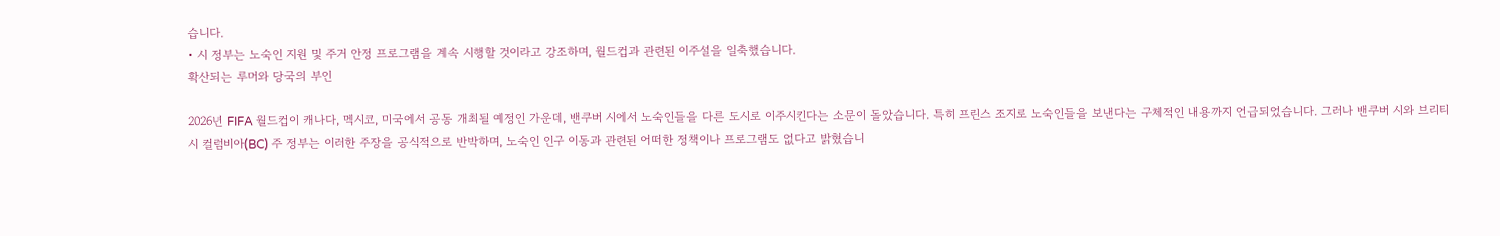습니다.
• 시 정부는 노숙인 지원 및 주거 안정 프로그램을 계속 시행할 것이라고 강조하며, 월드컵과 관련된 이주설을 일축했습니다.
확산되는 루머와 당국의 부인

2026년 FIFA 월드컵이 캐나다, 멕시코, 미국에서 공동 개최될 예정인 가운데, 밴쿠버 시에서 노숙인들을 다른 도시로 이주시킨다는 소문이 돌았습니다. 특히 프린스 조지로 노숙인들을 보낸다는 구체적인 내용까지 언급되었습니다. 그러나 밴쿠버 시와 브리티시 컬럼비아(BC) 주 정부는 이러한 주장을 공식적으로 반박하며, 노숙인 인구 이동과 관련된 어떠한 정책이나 프로그램도 없다고 밝혔습니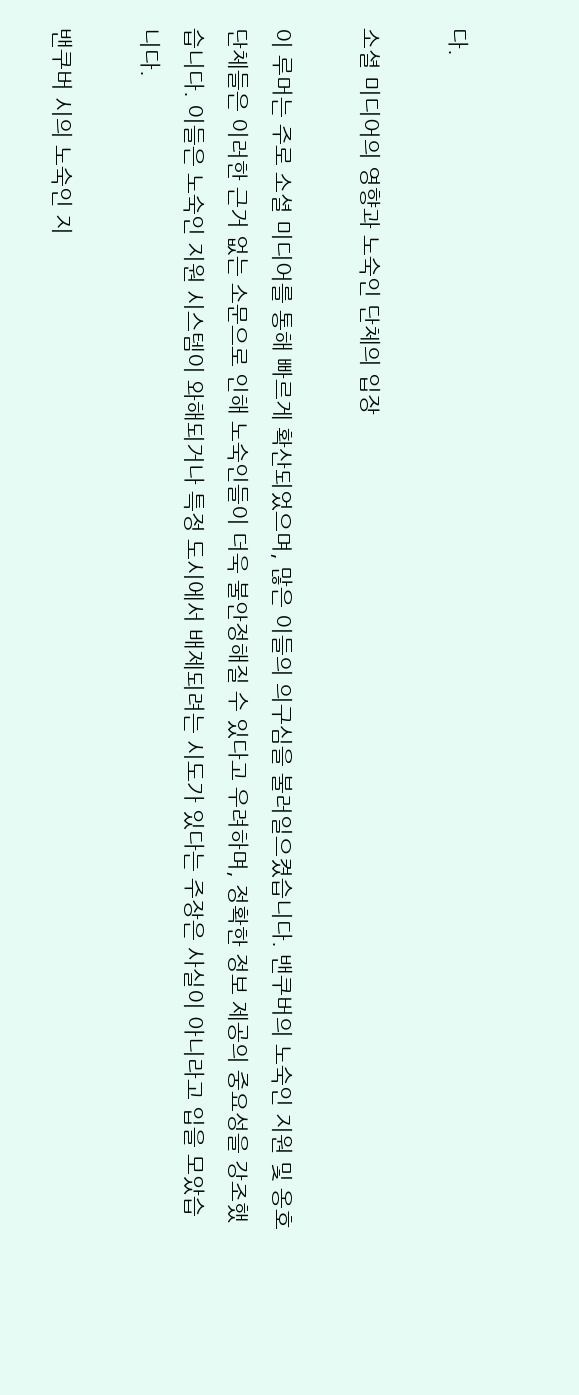다.

소셜 미디어의 영향과 노숙인 단체의 입장

이 루머는 주로 소셜 미디어를 통해 빠르게 확산되었으며, 많은 이들의 의구심을 불러일으켰습니다. 밴쿠버의 노숙인 지원 및 옹호 단체들은 이러한 근거 없는 소문으로 인해 노숙인들이 더욱 불안정해질 수 있다고 우려하며, 정확한 정보 제공의 중요성을 강조했습니다. 이들은 노숙인 지원 시스템이 와해되거나 특정 도시에서 배제되려는 시도가 있다는 주장은 사실이 아니라고 입을 모았습니다.

밴쿠버 시의 노숙인 지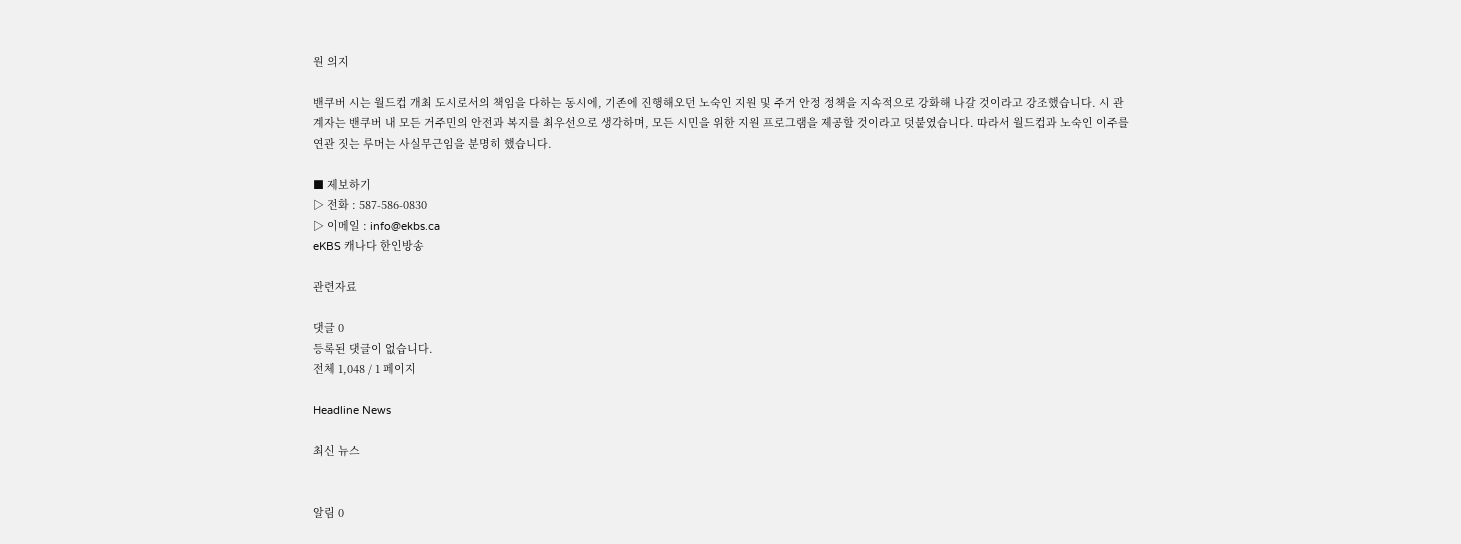원 의지

밴쿠버 시는 월드컵 개최 도시로서의 책임을 다하는 동시에, 기존에 진행해오던 노숙인 지원 및 주거 안정 정책을 지속적으로 강화해 나갈 것이라고 강조했습니다. 시 관계자는 밴쿠버 내 모든 거주민의 안전과 복지를 최우선으로 생각하며, 모든 시민을 위한 지원 프로그램을 제공할 것이라고 덧붙였습니다. 따라서 월드컵과 노숙인 이주를 연관 짓는 루머는 사실무근임을 분명히 했습니다.

■ 제보하기
▷ 전화 : 587-586-0830
▷ 이메일 : info@ekbs.ca
eKBS 캐나다 한인방송

관련자료

댓글 0
등록된 댓글이 없습니다.
전체 1,048 / 1 페이지

Headline News

최신 뉴스


알림 0